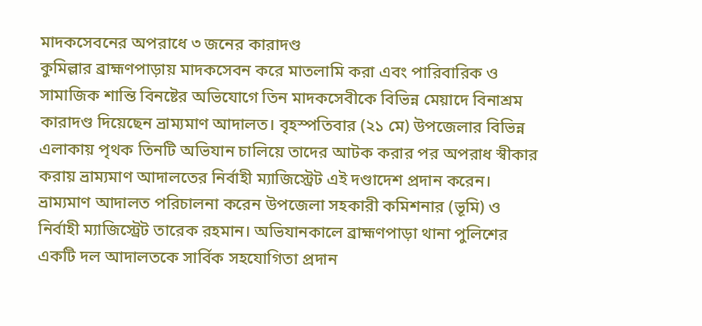মাদকসেবনের অপরাধে ৩ জনের কারাদণ্ড
কুমিল্লার ব্রাহ্মণপাড়ায় মাদকসেবন করে মাতলামি করা এবং পারিবারিক ও সামাজিক শান্তি বিনষ্টের অভিযোগে তিন মাদকসেবীকে বিভিন্ন মেয়াদে বিনাশ্রম কারাদণ্ড দিয়েছেন ভ্রাম্যমাণ আদালত। বৃহস্পতিবার (২১ মে) উপজেলার বিভিন্ন এলাকায় পৃথক তিনটি অভিযান চালিয়ে তাদের আটক করার পর অপরাধ স্বীকার করায় ভ্রাম্যমাণ আদালতের নির্বাহী ম্যাজিস্ট্রেট এই দণ্ডাদেশ প্রদান করেন। ভ্রাম্যমাণ আদালত পরিচালনা করেন উপজেলা সহকারী কমিশনার (ভূমি) ও নির্বাহী ম্যাজিস্ট্রেট তারেক রহমান। অভিযানকালে ব্রাহ্মণপাড়া থানা পুলিশের একটি দল আদালতকে সার্বিক সহযোগিতা প্রদান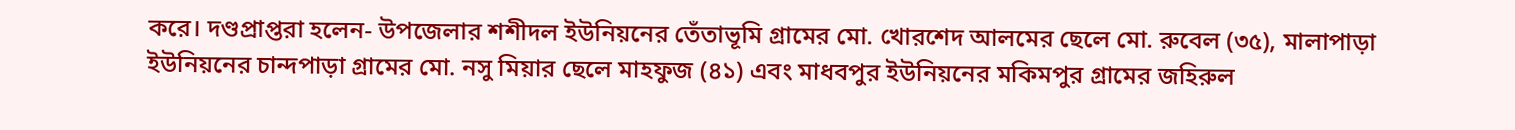করে। দণ্ডপ্রাপ্তরা হলেন- উপজেলার শশীদল ইউনিয়নের তেঁতাভূমি গ্রামের মো. খোরশেদ আলমের ছেলে মো. রুবেল (৩৫), মালাপাড়া ইউনিয়নের চান্দপাড়া গ্রামের মো. নসু মিয়ার ছেলে মাহফুজ (৪১) এবং মাধবপুর ইউনিয়নের মকিমপুর গ্রামের জহিরুল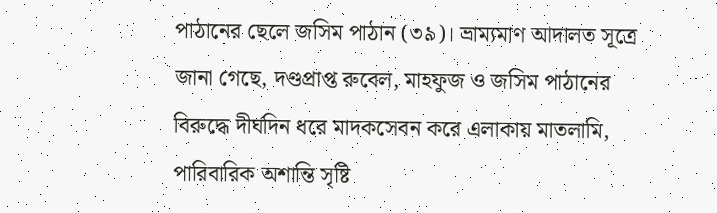পাঠানের ছেলে জসিম পাঠান (৩৯)। ভ্রাম্যমাণ আদালত সূত্রে জানা গেছে, দণ্ডপ্রাপ্ত রুবেল, মাহফুজ ও জসিম পাঠানের বিরুদ্ধে দীর্ঘদিন ধরে মাদকসেবন করে এলাকায় মাতলামি, পারিবারিক অশান্তি সৃষ্টি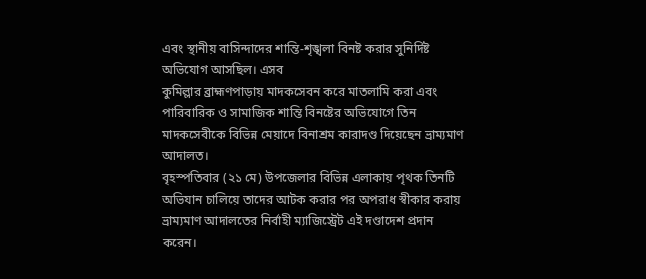এবং স্থানীয় বাসিন্দাদের শান্তি-শৃঙ্খলা বিনষ্ট করার সুনির্দিষ্ট অভিযোগ আসছিল। এসব
কুমিল্লার ব্রাহ্মণপাড়ায় মাদকসেবন করে মাতলামি করা এবং পারিবারিক ও সামাজিক শান্তি বিনষ্টের অভিযোগে তিন মাদকসেবীকে বিভিন্ন মেয়াদে বিনাশ্রম কারাদণ্ড দিয়েছেন ভ্রাম্যমাণ আদালত।
বৃহস্পতিবার (২১ মে) উপজেলার বিভিন্ন এলাকায় পৃথক তিনটি অভিযান চালিয়ে তাদের আটক করার পর অপরাধ স্বীকার করায় ভ্রাম্যমাণ আদালতের নির্বাহী ম্যাজিস্ট্রেট এই দণ্ডাদেশ প্রদান করেন।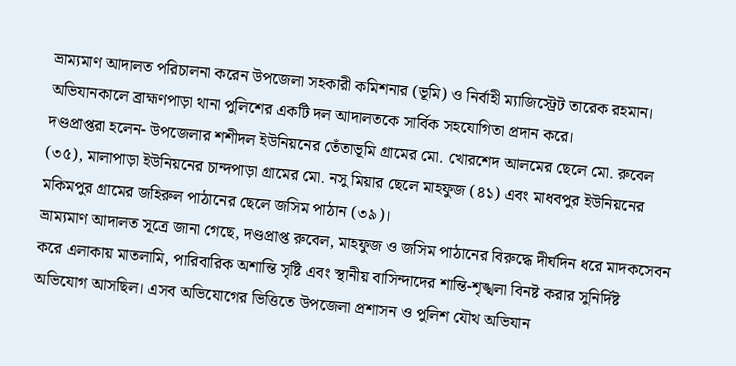ভ্রাম্যমাণ আদালত পরিচালনা করেন উপজেলা সহকারী কমিশনার (ভূমি) ও নির্বাহী ম্যাজিস্ট্রেট তারেক রহমান। অভিযানকালে ব্রাহ্মণপাড়া থানা পুলিশের একটি দল আদালতকে সার্বিক সহযোগিতা প্রদান করে।
দণ্ডপ্রাপ্তরা হলেন- উপজেলার শশীদল ইউনিয়নের তেঁতাভূমি গ্রামের মো. খোরশেদ আলমের ছেলে মো. রুবেল (৩৫), মালাপাড়া ইউনিয়নের চান্দপাড়া গ্রামের মো. নসু মিয়ার ছেলে মাহফুজ (৪১) এবং মাধবপুর ইউনিয়নের মকিমপুর গ্রামের জহিরুল পাঠানের ছেলে জসিম পাঠান (৩৯)।
ভ্রাম্যমাণ আদালত সূত্রে জানা গেছে, দণ্ডপ্রাপ্ত রুবেল, মাহফুজ ও জসিম পাঠানের বিরুদ্ধে দীর্ঘদিন ধরে মাদকসেবন করে এলাকায় মাতলামি, পারিবারিক অশান্তি সৃষ্টি এবং স্থানীয় বাসিন্দাদের শান্তি-শৃঙ্খলা বিনষ্ট করার সুনির্দিষ্ট অভিযোগ আসছিল। এসব অভিযোগের ভিত্তিতে উপজেলা প্রশাসন ও পুলিশ যৌথ অভিযান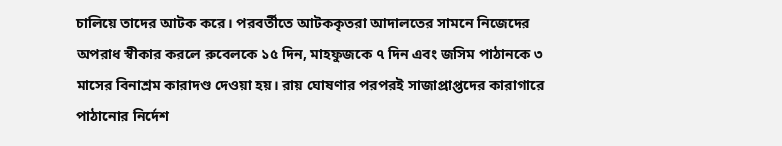চালিয়ে তাদের আটক করে। পরবর্তীতে আটককৃতরা আদালতের সামনে নিজেদের অপরাধ স্বীকার করলে রুবেলকে ১৫ দিন, মাহফুজকে ৭ দিন এবং জসিম পাঠানকে ৩ মাসের বিনাশ্রম কারাদণ্ড দেওয়া হয়। রায় ঘোষণার পরপরই সাজাপ্রাপ্তদের কারাগারে পাঠানোর নির্দেশ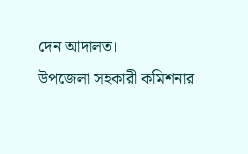দেন আদালত।
উপজেলা সহকারী কমিশনার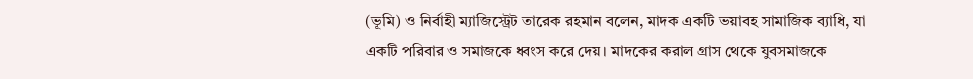(ভূমি) ও নির্বাহী ম্যাজিস্ট্রেট তারেক রহমান বলেন, মাদক একটি ভয়াবহ সামাজিক ব্যাধি, যা একটি পরিবার ও সমাজকে ধ্বংস করে দেয়। মাদকের করাল গ্রাস থেকে যুবসমাজকে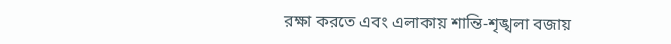রক্ষা করতে এবং এলাকায় শান্তি-শৃঙ্খলা বজায়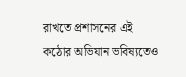রাখতে প্রশাসনের এই কঠোর অভিযান ভবিষ্যতেও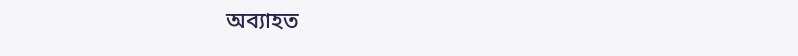অব্যাহত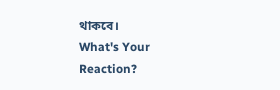থাকবে।
What's Your Reaction?